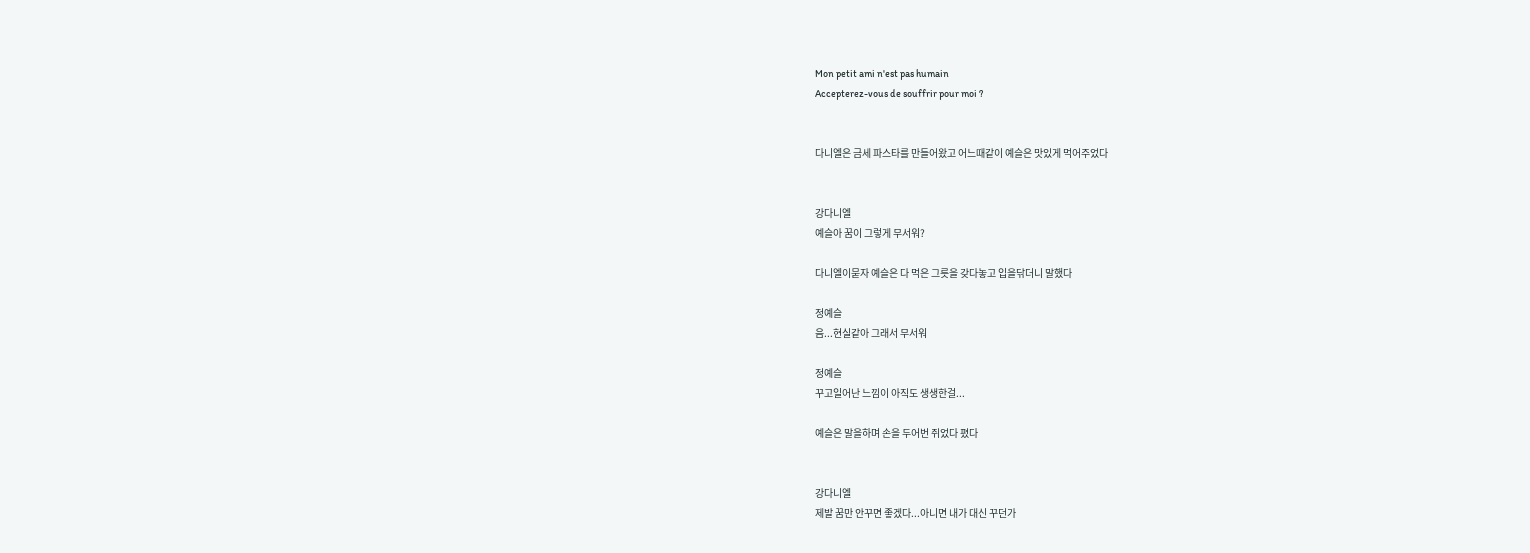Mon petit ami n'est pas humain
Accepterez-vous de souffrir pour moi ?


다니엘은 금세 파스타를 만들어왔고 어느때같이 예슬은 맛있게 먹어주었다


강다니엘
예슬아 꿈이 그렇게 무서워?

다니엘이묻자 예슬은 다 먹은 그릇을 갖다놓고 입을닦더니 말했다

정예슬
음...현실같아 그래서 무서워

정예슬
꾸고일어난 느낌이 아직도 생생한걸...

예슬은 말을하며 손을 두어번 쥐었다 폈다


강다니엘
제발 꿈만 안꾸면 좋겠다...아니면 내가 대신 꾸던가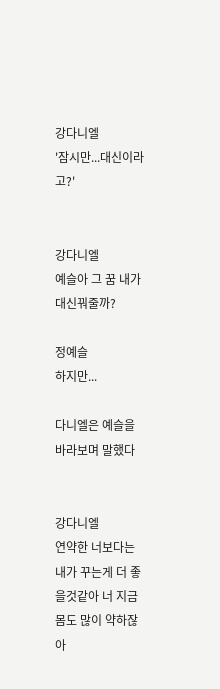강다니엘
'잠시만...대신이라고?'


강다니엘
예슬아 그 꿈 내가 대신꿔줄까?

정예슬
하지만...

다니엘은 예슬을 바라보며 말했다


강다니엘
연약한 너보다는 내가 꾸는게 더 좋을것같아 너 지금 몸도 많이 약하잖아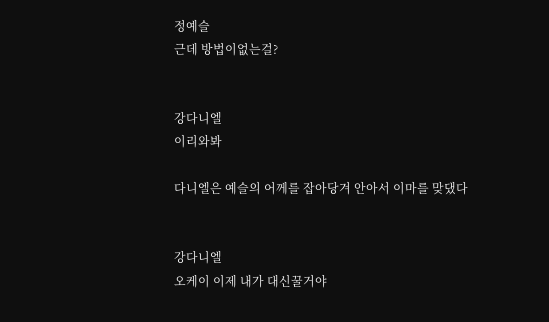정예슬
근데 방법이없는걸?


강다니엘
이리와봐

다니엘은 예슬의 어께를 잡아당겨 안아서 이마를 맞댔다


강다니엘
오케이 이제 내가 대신꿀거야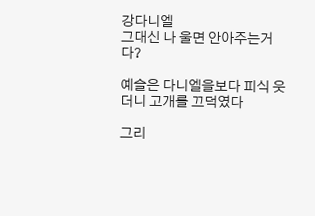강다니엘
그대신 나 울면 안아주는거다?

예슬은 다니엘을보다 피식 웃더니 고개를 끄덕였다

그리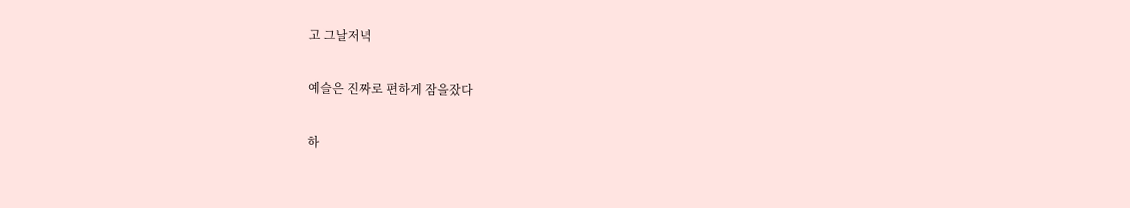고 그날저녁

예슬은 진짜로 편하게 잠을잤다

하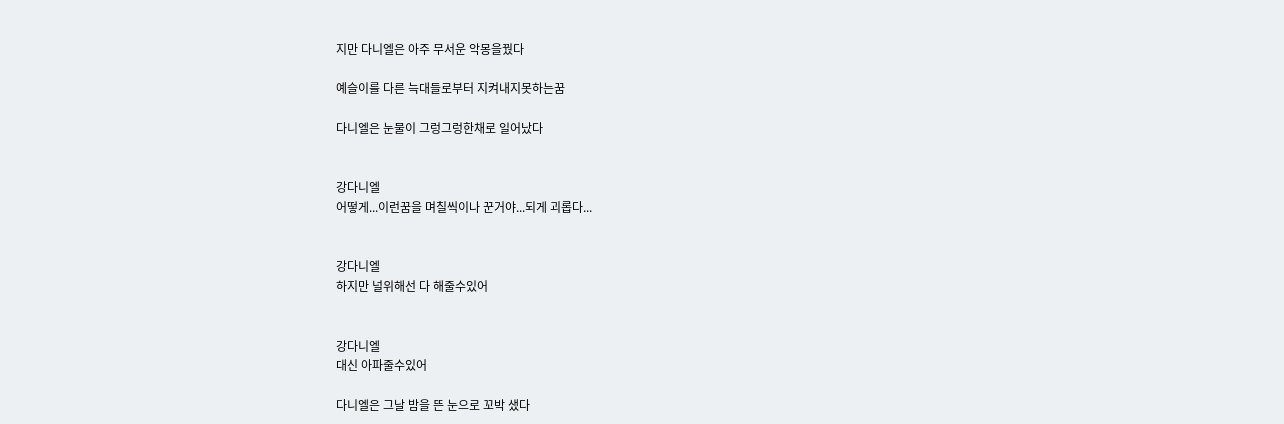지만 다니엘은 아주 무서운 악몽을꿨다

예슬이를 다른 늑대들로부터 지켜내지못하는꿈

다니엘은 눈물이 그렁그렁한채로 일어났다


강다니엘
어떻게...이런꿈을 며칠씩이나 꾼거야...되게 괴롭다...


강다니엘
하지만 널위해선 다 해줄수있어


강다니엘
대신 아파줄수있어

다니엘은 그날 밤을 뜬 눈으로 꼬박 샜다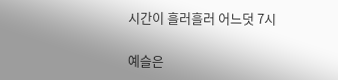시간이 흘러흘러 어느덧 7시

예슬은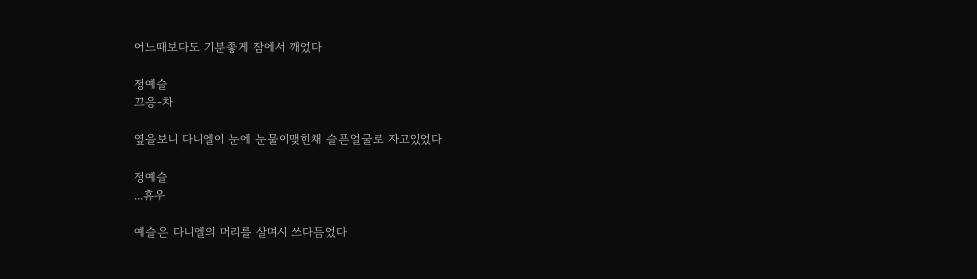어느때보다도 기분좋게 잠에서 깨었다

정예슬
끄응-차

옆을보니 다니엘이 눈에 눈물이맺힌채 슬픈얼굴로 자고있었다

정예슬
...휴우

예슬은 다니엘의 머리를 살며시 쓰다듬었다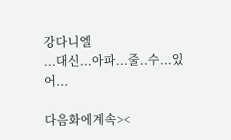강다니엘
...대신...아파...줄..수...있어...

다음화에계속><